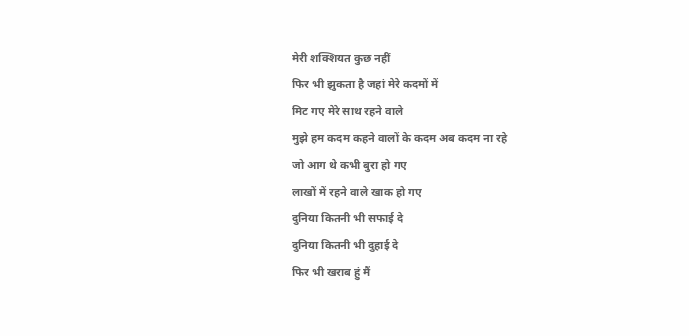मेरी शक्शियत कुछ नहीं
फिर भी झुकता है जहां मेरे कदमों में
मिट गए मेरे साथ रहने वाले
मुझे हम कदम कहने वालों के कदम अब कदम ना रहे
जो आग थे कभी बुरा हो गए
लाखों में रहने वाले खाक हो गए
दुनिया कितनी भी सफाई दे
दुनिया कितनी भी दुहाई दे
फिर भी खराब हुं मैं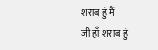शराब हुं मैं
जी हाँ शराब हुं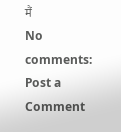मैं
No comments:
Post a Comment